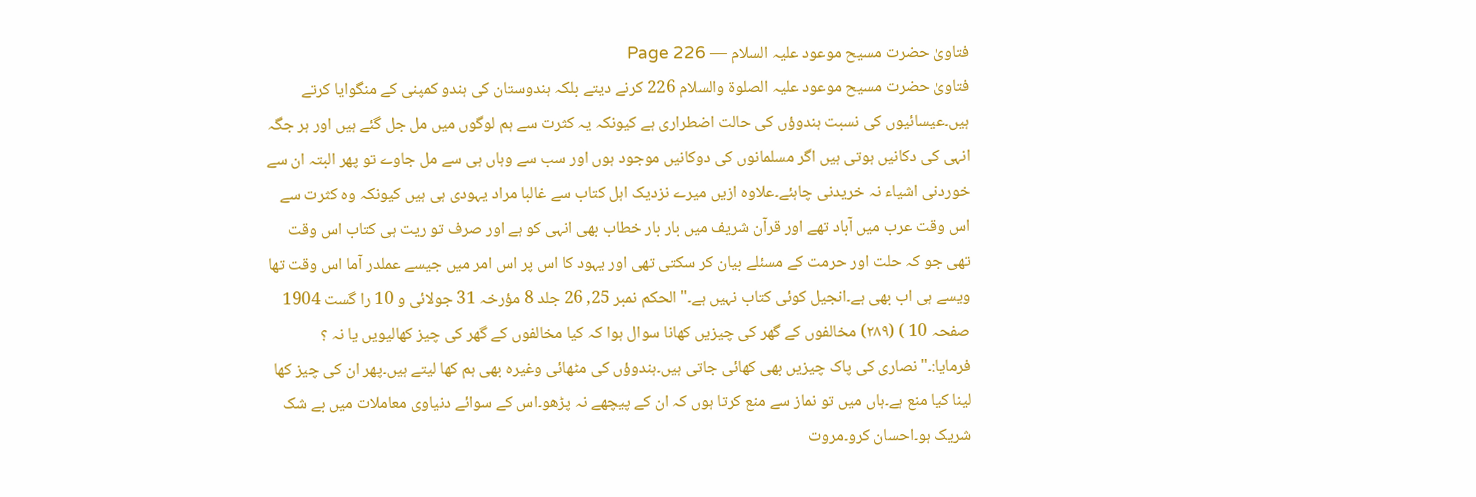فتاویٰ حضرت مسیح موعود علیہ السلام — Page 226
فتاویٰ حضرت مسیح موعود علیہ الصلوۃ والسلام 226 کرنے دیتے بلکہ ہندوستان کی ہندو کمپنی کے منگوایا کرتے ہیں۔عیسائیوں کی نسبت ہندوؤں کی حالت اضطراری ہے کیونکہ یہ کثرت سے ہم لوگوں میں مل جل گئے ہیں اور ہر جگہ انہی کی دکانیں ہوتی ہیں اگر مسلمانوں کی دوکانیں موجود ہوں اور سب سے وہاں ہی سے مل جاوے تو پھر البتہ ان سے خوردنی اشیاء نہ خریدنی چاہئے۔علاوہ ازیں میرے نزدیک اہل کتاب سے غالبا مراد یہودی ہی ہیں کیونکہ وہ کثرت سے اس وقت عرب میں آباد تھے اور قرآن شریف میں بار بار خطاب بھی انہی کو ہے اور صرف تو ریت ہی کتاب اس وقت تھی جو کہ حلت اور حرمت کے مسئلے بیان کر سکتی تھی اور یہود کا اس پر اس امر میں جیسے عملدر آما اس وقت تھا ویسے ہی اب بھی ہے۔انجیل کوئی کتاب نہیں ہے۔" الحکم نمبر 25, 26 جلد 8 مؤرخہ 31 جولائی و 10 را گست 1904 صفحہ 10 ) (۲۸۹) مخالفوں کے گھر کی چیزیں کھانا سوال ہوا کہ کیا مخالفوں کے گھر کی چیز کھالیویں یا نہ ؟ فرمایا:۔"نصاری کی پاک چیزیں بھی کھائی جاتی ہیں۔ہندوؤں کی مٹھائی وغیرہ بھی ہم کھا لیتے ہیں۔پھر ان کی چیز کھا لینا کیا منع ہے۔ہاں میں تو نماز سے منع کرتا ہوں کہ ان کے پیچھے نہ پڑھو۔اس کے سوائے دنیاوی معاملات میں بے شک شریک ہو۔احسان کرو۔مروت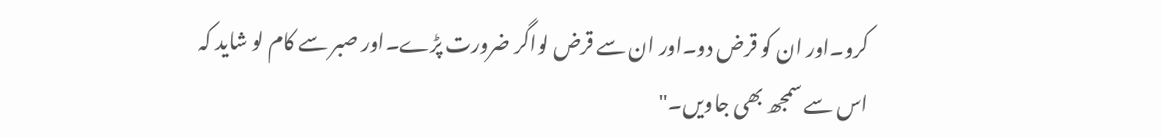کرو۔اور ان کو قرض دو۔اور ان سے قرض لواگر ضرورت پڑے۔اور صبر سے کام لو شاید کہ اس سے سمجھ بھی جاویں۔"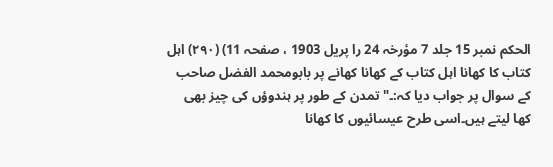الحکم نمبر 15 جلد 7 مؤرخہ 24 را پریل 1903 ، صفحہ 11) (۲۹۰) اہل کتاب کا کھانا اہل کتاب کے کھانا کھانے پر بابومحمد الفضل صاحب کے سوال پر جواب دیا کہ:۔" تمدن کے طور پر ہندوؤں کی چیز بھی کھا لیتے ہیں۔اسی طرح عیسائیوں کا کھانا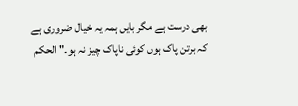بھی درست ہے مگر بایں ہمہ یہ خیال ضروری ہے کہ برتن پاک ہوں کوئی ناپاک چیز نہ ہو۔" الحکم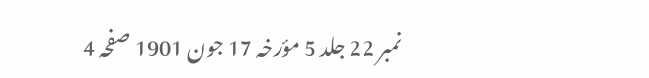نمبر 22 جلد 5 مؤرخہ 17 جون 1901 صفحہ 4